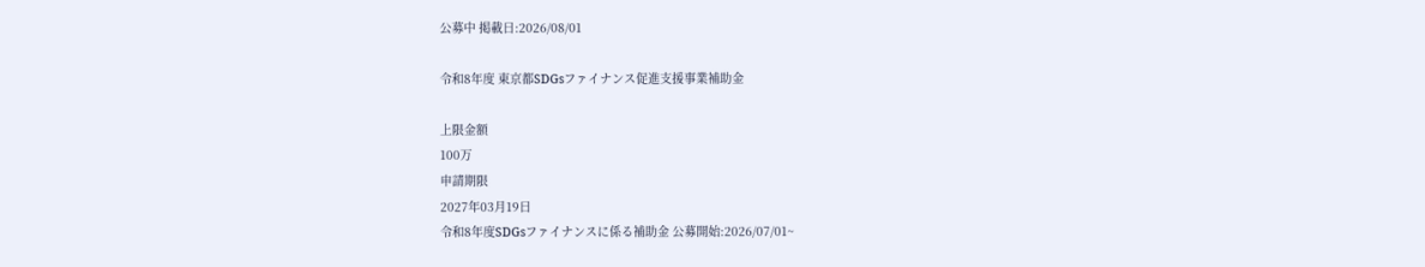公募中 掲載日:2026/08/01

令和8年度 東京都SDGsファイナンス促進支援事業補助金

上限金額
100万
申請期限
2027年03月19日
令和8年度SDGsファイナンスに係る補助金 公募開始:2026/07/01~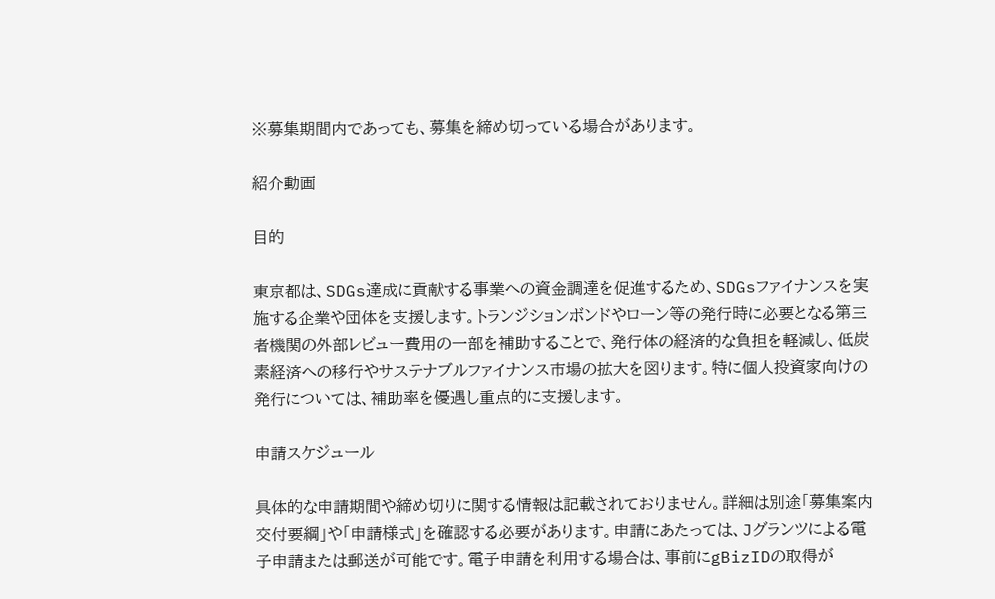※募集期間内であっても、募集を締め切っている場合があります。

紹介動画

目的

東京都は、SDGs達成に貢献する事業への資金調達を促進するため、SDGsファイナンスを実施する企業や団体を支援します。トランジションボンドやローン等の発行時に必要となる第三者機関の外部レビュー費用の一部を補助することで、発行体の経済的な負担を軽減し、低炭素経済への移行やサステナブルファイナンス市場の拡大を図ります。特に個人投資家向けの発行については、補助率を優遇し重点的に支援します。

申請スケジュール

具体的な申請期間や締め切りに関する情報は記載されておりません。詳細は別途「募集案内交付要綱」や「申請様式」を確認する必要があります。申請にあたっては、Jグランツによる電子申請または郵送が可能です。電子申請を利用する場合は、事前にgBizIDの取得が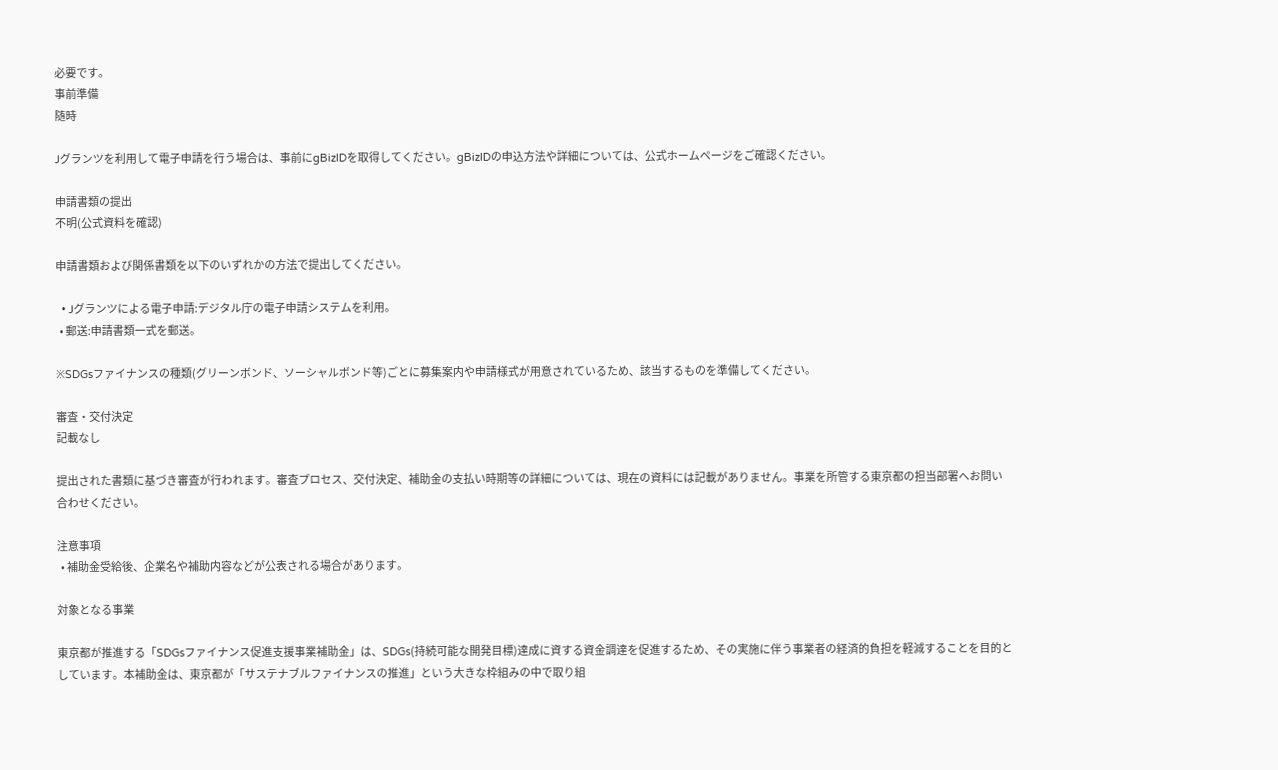必要です。
事前準備
随時

Jグランツを利用して電子申請を行う場合は、事前にgBizIDを取得してください。gBizIDの申込方法や詳細については、公式ホームページをご確認ください。

申請書類の提出
不明(公式資料を確認)

申請書類および関係書類を以下のいずれかの方法で提出してください。

  • Jグランツによる電子申請:デジタル庁の電子申請システムを利用。
  • 郵送:申請書類一式を郵送。

※SDGsファイナンスの種類(グリーンボンド、ソーシャルボンド等)ごとに募集案内や申請様式が用意されているため、該当するものを準備してください。

審査・交付決定
記載なし

提出された書類に基づき審査が行われます。審査プロセス、交付決定、補助金の支払い時期等の詳細については、現在の資料には記載がありません。事業を所管する東京都の担当部署へお問い合わせください。

注意事項
  • 補助金受給後、企業名や補助内容などが公表される場合があります。

対象となる事業

東京都が推進する「SDGsファイナンス促進支援事業補助金」は、SDGs(持続可能な開発目標)達成に資する資金調達を促進するため、その実施に伴う事業者の経済的負担を軽減することを目的としています。本補助金は、東京都が「サステナブルファイナンスの推進」という大きな枠組みの中で取り組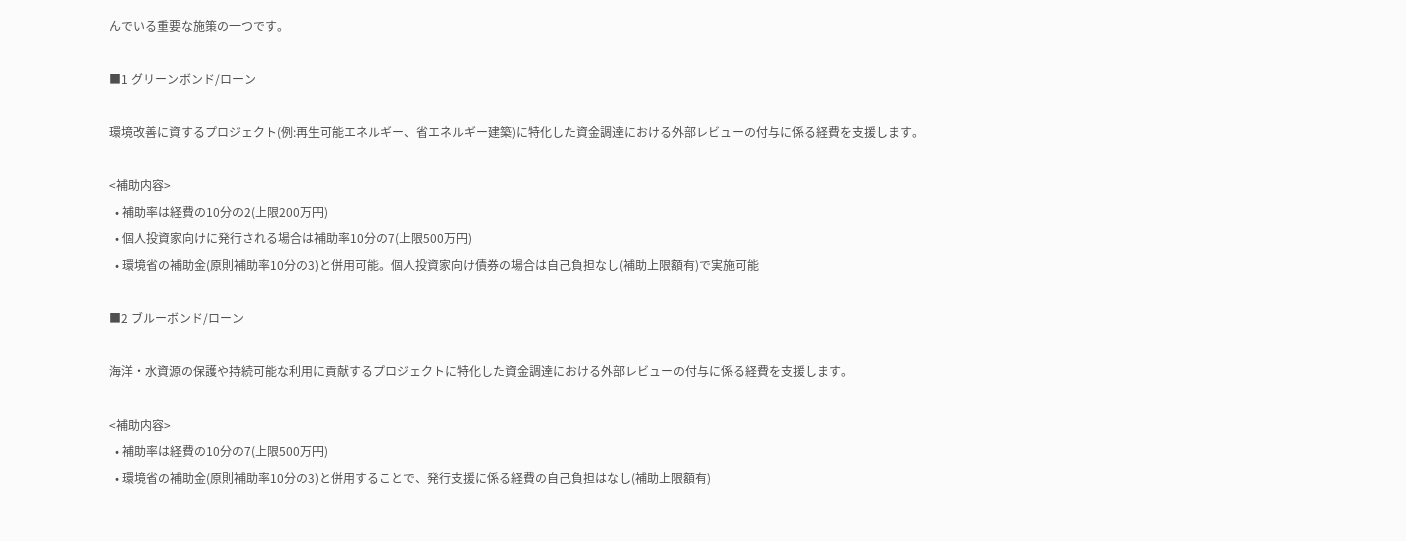んでいる重要な施策の一つです。

■1 グリーンボンド/ローン

環境改善に資するプロジェクト(例:再生可能エネルギー、省エネルギー建築)に特化した資金調達における外部レビューの付与に係る経費を支援します。

<補助内容>
  • 補助率は経費の10分の2(上限200万円)
  • 個人投資家向けに発行される場合は補助率10分の7(上限500万円)
  • 環境省の補助金(原則補助率10分の3)と併用可能。個人投資家向け債券の場合は自己負担なし(補助上限額有)で実施可能

■2 ブルーボンド/ローン

海洋・水資源の保護や持続可能な利用に貢献するプロジェクトに特化した資金調達における外部レビューの付与に係る経費を支援します。

<補助内容>
  • 補助率は経費の10分の7(上限500万円)
  • 環境省の補助金(原則補助率10分の3)と併用することで、発行支援に係る経費の自己負担はなし(補助上限額有)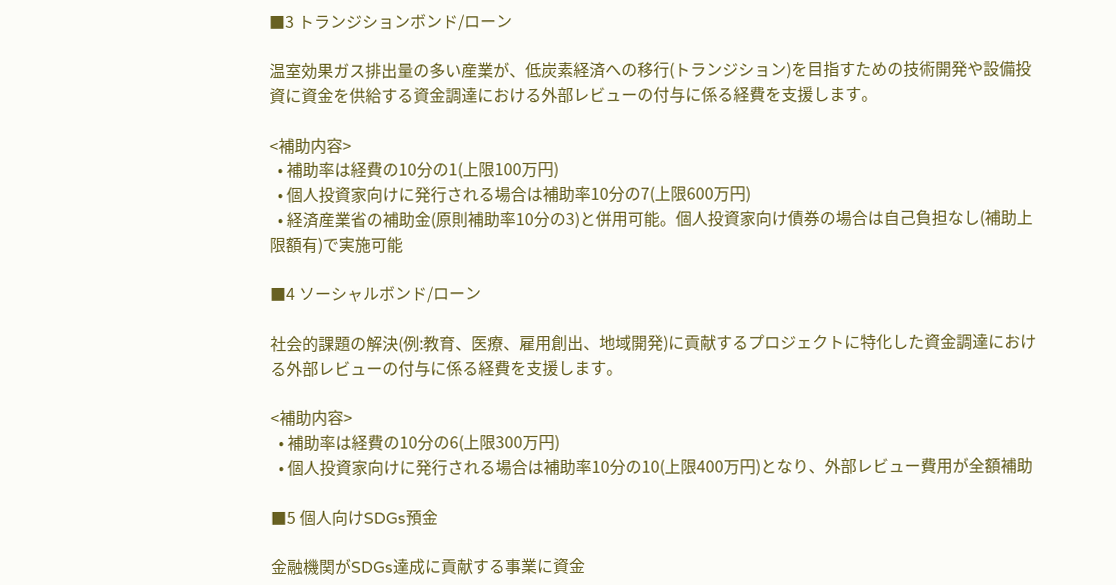■3 トランジションボンド/ローン

温室効果ガス排出量の多い産業が、低炭素経済への移行(トランジション)を目指すための技術開発や設備投資に資金を供給する資金調達における外部レビューの付与に係る経費を支援します。

<補助内容>
  • 補助率は経費の10分の1(上限100万円)
  • 個人投資家向けに発行される場合は補助率10分の7(上限600万円)
  • 経済産業省の補助金(原則補助率10分の3)と併用可能。個人投資家向け債券の場合は自己負担なし(補助上限額有)で実施可能

■4 ソーシャルボンド/ローン

社会的課題の解決(例:教育、医療、雇用創出、地域開発)に貢献するプロジェクトに特化した資金調達における外部レビューの付与に係る経費を支援します。

<補助内容>
  • 補助率は経費の10分の6(上限300万円)
  • 個人投資家向けに発行される場合は補助率10分の10(上限400万円)となり、外部レビュー費用が全額補助

■5 個人向けSDGs預金

金融機関がSDGs達成に貢献する事業に資金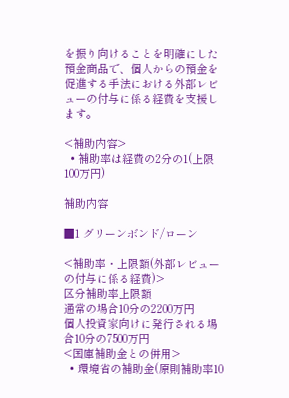を振り向けることを明確にした預金商品で、個人からの預金を促進する手法における外部レビューの付与に係る経費を支援します。

<補助内容>
  • 補助率は経費の2分の1(上限100万円)

補助内容

■1 グリーンボンド/ローン

<補助率・上限額(外部レビューの付与に係る経費)>
区分補助率上限額
通常の場合10分の2200万円
個人投資家向けに発行される場合10分の7500万円
<国庫補助金との併用>
  • 環境省の補助金(原則補助率10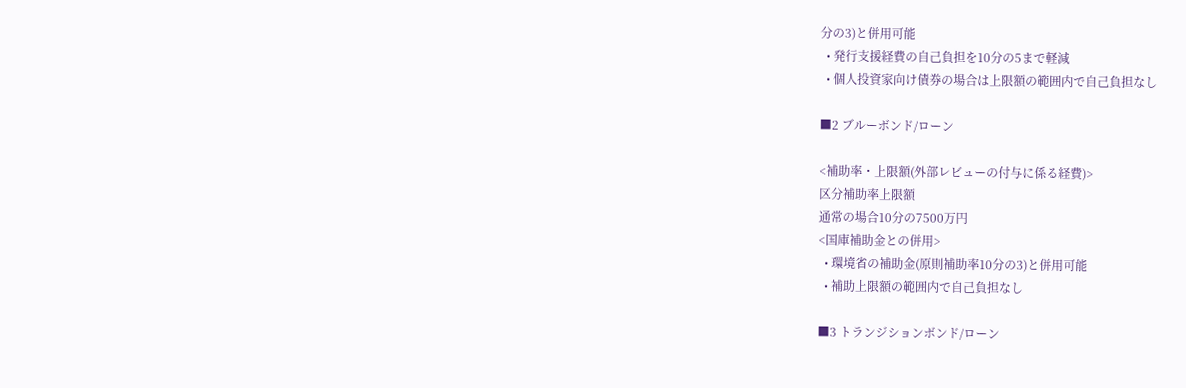分の3)と併用可能
  • 発行支援経費の自己負担を10分の5まで軽減
  • 個人投資家向け債券の場合は上限額の範囲内で自己負担なし

■2 ブルーボンド/ローン

<補助率・上限額(外部レビューの付与に係る経費)>
区分補助率上限額
通常の場合10分の7500万円
<国庫補助金との併用>
  • 環境省の補助金(原則補助率10分の3)と併用可能
  • 補助上限額の範囲内で自己負担なし

■3 トランジションボンド/ローン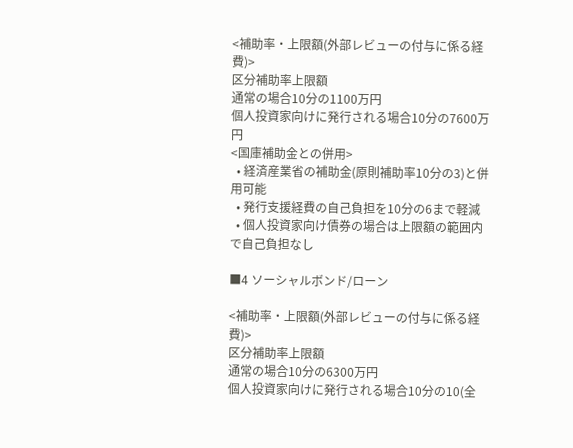<補助率・上限額(外部レビューの付与に係る経費)>
区分補助率上限額
通常の場合10分の1100万円
個人投資家向けに発行される場合10分の7600万円
<国庫補助金との併用>
  • 経済産業省の補助金(原則補助率10分の3)と併用可能
  • 発行支援経費の自己負担を10分の6まで軽減
  • 個人投資家向け債券の場合は上限額の範囲内で自己負担なし

■4 ソーシャルボンド/ローン

<補助率・上限額(外部レビューの付与に係る経費)>
区分補助率上限額
通常の場合10分の6300万円
個人投資家向けに発行される場合10分の10(全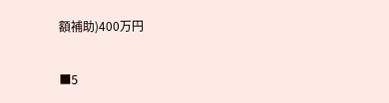額補助)400万円

■5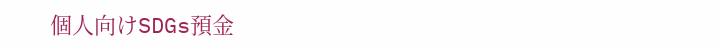個人向けSDGs預金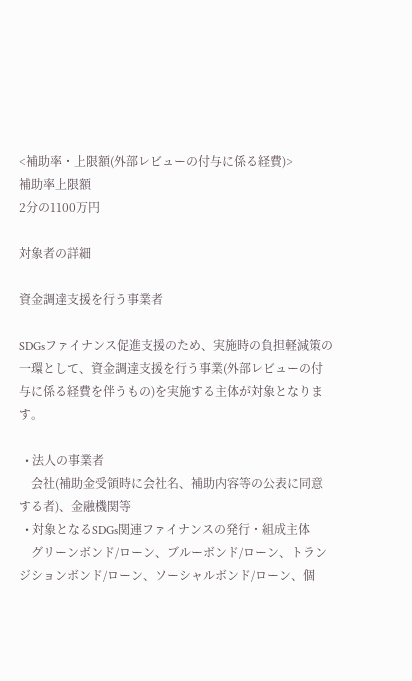<補助率・上限額(外部レビューの付与に係る経費)>
補助率上限額
2分の1100万円

対象者の詳細

資金調達支援を行う事業者

SDGsファイナンス促進支援のため、実施時の負担軽減策の一環として、資金調達支援を行う事業(外部レビューの付与に係る経費を伴うもの)を実施する主体が対象となります。

  • 法人の事業者
    会社(補助金受領時に会社名、補助内容等の公表に同意する者)、金融機関等
  • 対象となるSDGs関連ファイナンスの発行・組成主体
    グリーンボンド/ローン、ブルーボンド/ローン、トランジションボンド/ローン、ソーシャルボンド/ローン、個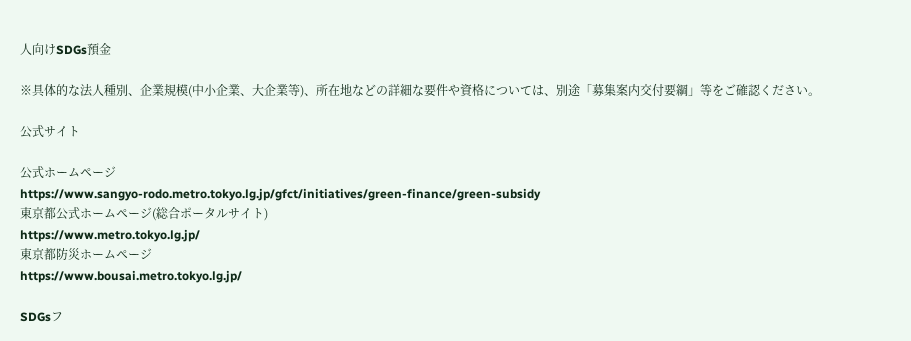人向けSDGs預金

※具体的な法人種別、企業規模(中小企業、大企業等)、所在地などの詳細な要件や資格については、別途「募集案内交付要綱」等をご確認ください。

公式サイト

公式ホームページ
https://www.sangyo-rodo.metro.tokyo.lg.jp/gfct/initiatives/green-finance/green-subsidy
東京都公式ホームページ(総合ポータルサイト)
https://www.metro.tokyo.lg.jp/
東京都防災ホームページ
https://www.bousai.metro.tokyo.lg.jp/

SDGsフ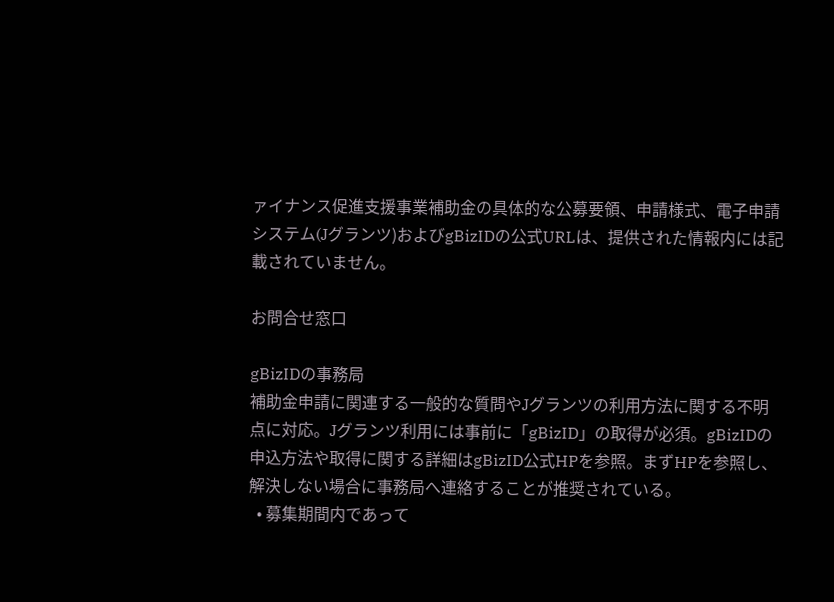ァイナンス促進支援事業補助金の具体的な公募要領、申請様式、電子申請システム(Jグランツ)およびgBizIDの公式URLは、提供された情報内には記載されていません。

お問合せ窓口

gBizIDの事務局
補助金申請に関連する一般的な質問やJグランツの利用方法に関する不明点に対応。Jグランツ利用には事前に「gBizID」の取得が必須。gBizIDの申込方法や取得に関する詳細はgBizID公式HPを参照。まずHPを参照し、解決しない場合に事務局へ連絡することが推奨されている。
  • 募集期間内であって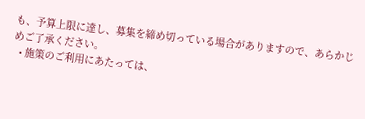も、予算上限に達し、募集を締め切っている場合がありますので、あらかじめご了承ください。
  • 施策のご利用にあたっては、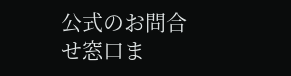公式のお問合せ窓口ま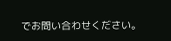でお問い合わせください。